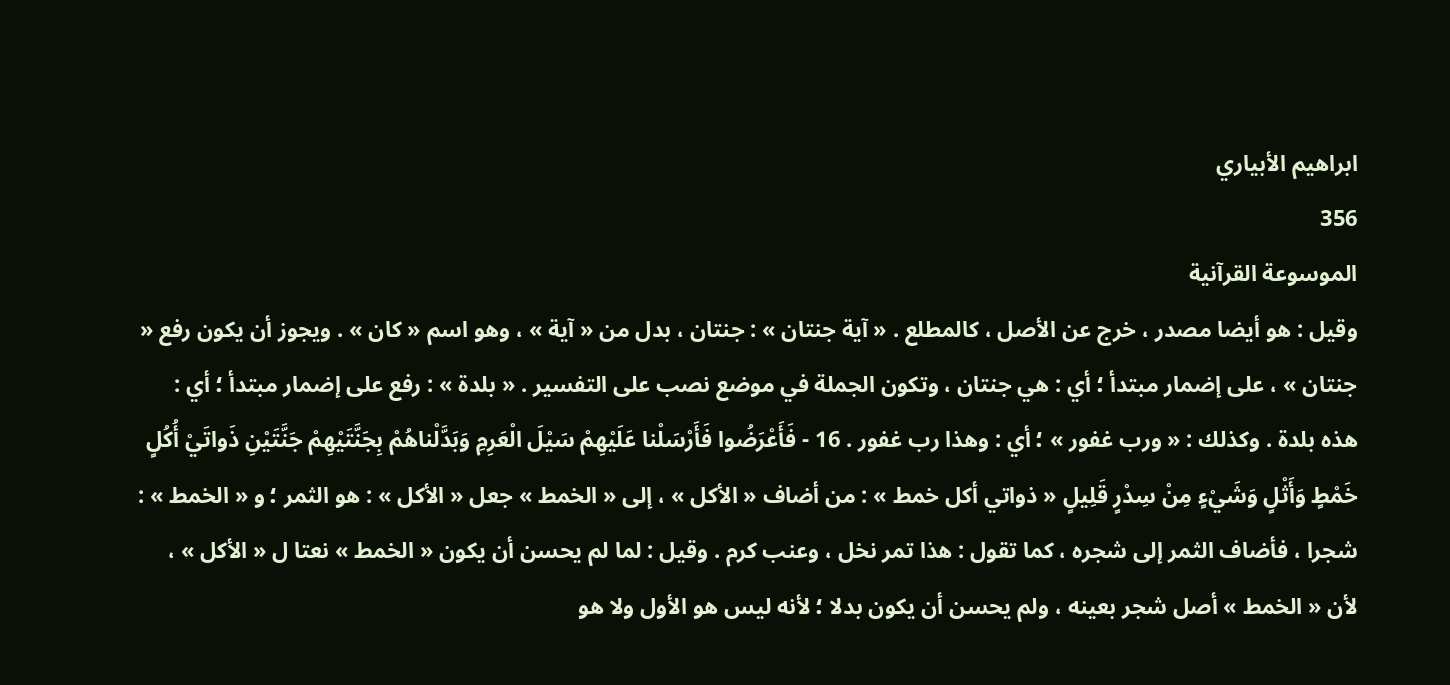ابراهيم الأبياري
356
الموسوعة القرآنية
وقيل : هو أيضا مصدر ، خرج عن الأصل ، كالمطلع . « آية جنتان » : جنتان ، بدل من « آية » ، وهو اسم « كان » . ويجوز أن يكون رفع « جنتان » ، على إضمار مبتدأ ؛ أي : هي جنتان ، وتكون الجملة في موضع نصب على التفسير . « بلدة » : رفع على إضمار مبتدأ ؛ أي : هذه بلدة . وكذلك : « ورب غفور » ؛ أي : وهذا رب غفور . 16 - فَأَعْرَضُوا فَأَرْسَلْنا عَلَيْهِمْ سَيْلَ الْعَرِمِ وَبَدَّلْناهُمْ بِجَنَّتَيْهِمْ جَنَّتَيْنِ ذَواتَيْ أُكُلٍ خَمْطٍ وَأَثْلٍ وَشَيْءٍ مِنْ سِدْرٍ قَلِيلٍ « ذواتي أكل خمط » : من أضاف « الأكل » ، إلى « الخمط » جعل « الأكل » : هو الثمر ؛ و « الخمط » : شجرا ، فأضاف الثمر إلى شجره ، كما تقول : هذا تمر نخل ، وعنب كرم . وقيل : لما لم يحسن أن يكون « الخمط » نعتا ل « الأكل » ، لأن « الخمط » أصل شجر بعينه ، ولم يحسن أن يكون بدلا ؛ لأنه ليس هو الأول ولا هو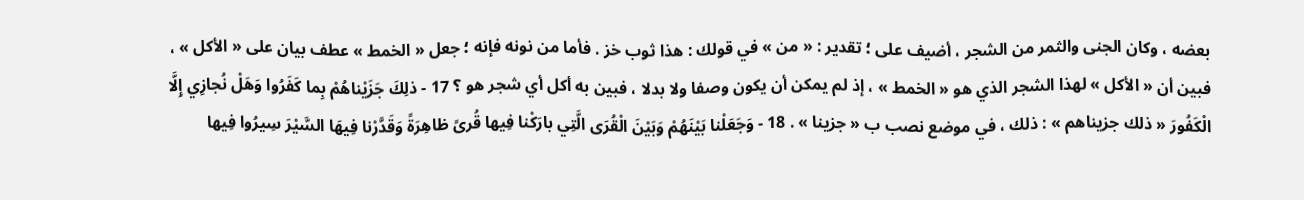بعضه ، وكان الجنى والثمر من الشجر ، أضيف على ؛ تقدير : « من » في قولك : هذا ثوب خز . فأما من نونه فإنه ؛ جعل « الخمط » عطف بيان على « الأكل » ، فبين أن « الأكل » لهذا الشجر الذي هو « الخمط » ، إذ لم يمكن أن يكون وصفا ولا بدلا ، فبين به أكل أي شجر هو ؟ 17 - ذلِكَ جَزَيْناهُمْ بِما كَفَرُوا وَهَلْ نُجازِي إِلَّا الْكَفُورَ « ذلك جزيناهم » : ذلك ، في موضع نصب ب « جزينا » . 18 - وَجَعَلْنا بَيْنَهُمْ وَبَيْنَ الْقُرَى الَّتِي بارَكْنا فِيها قُرىً ظاهِرَةً وَقَدَّرْنا فِيهَا السَّيْرَ سِيرُوا فِيها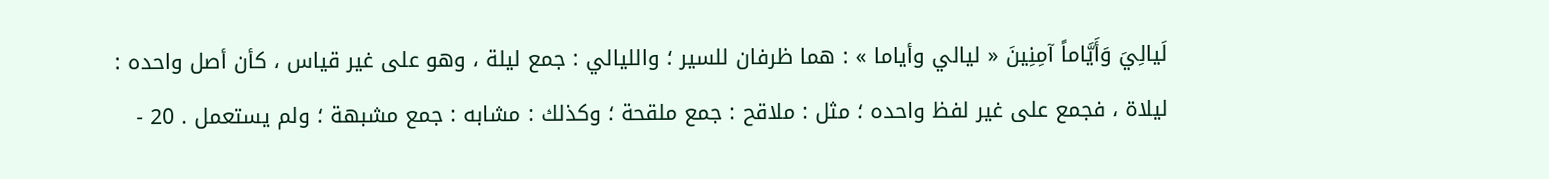لَيالِيَ وَأَيَّاماً آمِنِينَ « ليالي وأياما » : هما ظرفان للسير ؛ والليالي : جمع ليلة ، وهو على غير قياس ، كأن أصل واحده : ليلاة ، فجمع على غير لفظ واحده ؛ مثل : ملاقح : جمع ملقحة ؛ وكذلك : مشابه : جمع مشبهة ؛ ولم يستعمل . 20 -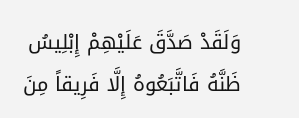وَلَقَدْ صَدَّقَ عَلَيْهِمْ إِبْلِيسُ ظَنَّهُ فَاتَّبَعُوهُ إِلَّا فَرِيقاً مِنَ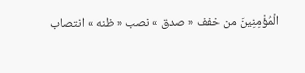الْمُؤْمِنِينَ من خفف « صدق » نصب « ظنه » انتصاب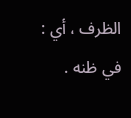الظرف ، أي : في ظنه .